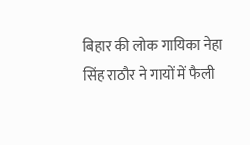बिहार की लोक गायिका नेहा सिंह राठौर ने गायों में फैली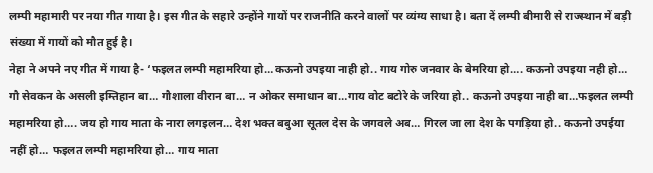लम्पी महामारी पर नया गीत गाया है। इस गीत के सहारे उन्होंने गायों पर राजनीति करने वालों पर व्यंग्य साधा है। बता दें लम्पी बीमारी से राज्स्थान में बड़ी संख्या में गायों को मौत हुई है।
नेहा ने अपने नए गीत में गाया है- ‘फइलत लम्पी महामरिया हो…कऊनो उपइया नाही हो.. गाय गोरु जनवार के बेमरिया हो…. कऊनो उपइया नही हो… गौ सेवकन के असली इम्तिहान बा… गौशाला वीरान बा… न ओकर समाधान बा…गाय वोट बटोरे के जरिया हो.. कऊनो उपइया नाही बा…फइलत लम्पी महामरिया हो…. जय हो गाय माता के नारा लगइलन… देश भक्त बबुआ सूतल देस के जगवले अब… गिरल जा ला देश के पगड़िया हो.. कऊनो उपईया नहीं हो… फइलत लम्पी महामरिया हो… गाय माता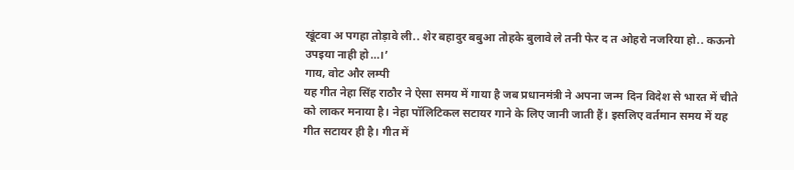खूंटवा अ पगहा तोड़ावे ली.. शेर बहादुर बबुआ तोहके बुलावे ले तनी फेर द त ओहरो नजरिया हो.. कऊनो उपइया नाही हो…।’
गाय, वोट और लम्पी
यह गीत नेहा सिंह राठौर ने ऐसा समय में गाया है जब प्रधानमंत्री ने अपना जन्म दिन विदेश से भारत में चीते को लाकर मनाया है। नेहा पॉलिटिकल सटायर गाने के लिए जानी जाती हैं। इसलिए वर्तमान समय में यह गीत सटायर ही है। गीत में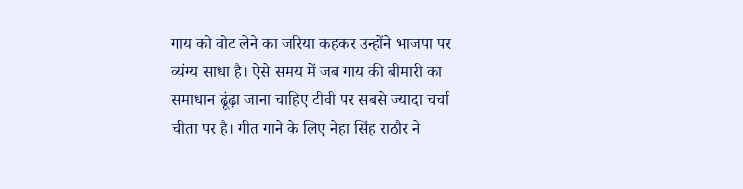गाय को वोट लेने का जरिया कहकर उन्होंने भाजपा पर व्यंग्य साधा है। ऐसे समय में जब गाय की बीमारी का समाधान ढूंढ़ा जाना चाहिए टीवी पर सबसे ज्यादा चर्चा चीता पर है। गीत गाने के लिए नेहा सिंह राठौर ने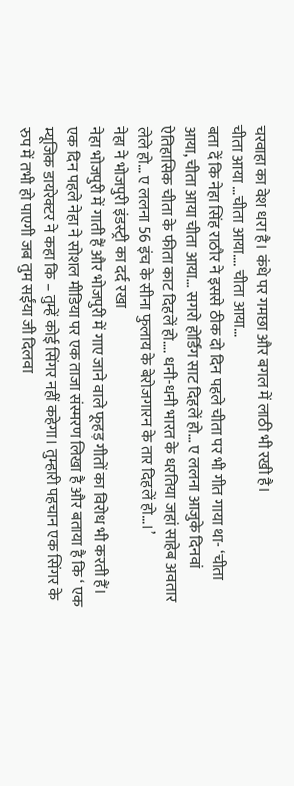चरवाहा का वेश धरा है। कंधे पर गमछा और बगल में लाठी भी रखी है।
चीता आया …चीता आया…. चीता आया…
बता दें कि नेहा सिंह राठौर ने इससे ठीक दो दिन पहले चीता पर भी गीत गाया था- ‘चीता आया, चीता आया चीता आया… सगरो होर्डिंग साट दिहलें हो… ए ललना आजुके दिनवां ऐतिहासिक चीता के फीता काट दिहलें हो…. धनी-धनी भारत के धरतिया जहां साहेब अवतार लेले हो… ए ललना 56 इंच के सीना फुलाय के बेरोजगारन के तार दिहलें हो…।’
नेहा ने भोजपुरी इंडस्ट्री का दर्द रखा
नेहा भोजपुरी में गाती हैं और भोजपुरी में गाए जाने वाले फूहड़ गीतों का विरोध भी करती हैं। एक दिन पहले नेहा ने सोशल मीडिया पर एक ताजा संस्मरण लिखा है और बताया है कि ‘ एक म्यूजिक डायरेक्टर ने कहा कि – तुम्हें कोई सिंगर नहीं कहेगा। तुम्हारी पहचान एक सिंगर के रुप में तभी हो पाएगी जब तुम सईंया जी दिलवा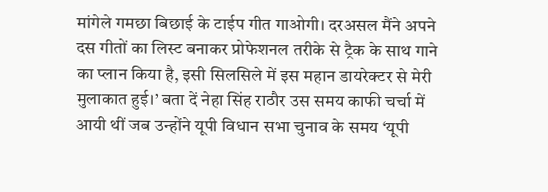मांगेले गमछा बिछाई के टाईप गीत गाओगी। दरअसल मैंने अपने दस गीतों का लिस्ट बनाकर प्रोफेशनल तरीके से ट्रैक के साथ गाने का प्लान किया है, इसी सिलसिले में इस महान डायरेक्टर से मेरी मुलाकात हुई।’ बता दें नेहा सिंह राठौर उस समय काफी चर्चा में आयी थीं जब उन्होंने यूपी विधान सभा चुनाव के समय ‘यूपी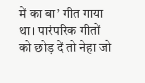में का बा’ गीत गाया था। पारंपरिक गीतों को छोड़ दें तो नेहा जो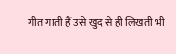गीत गाती हैं उसे खुद से ही लिखती भी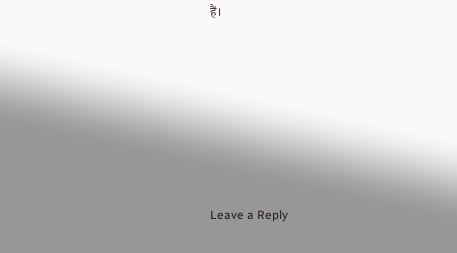हैं।







Leave a Reply